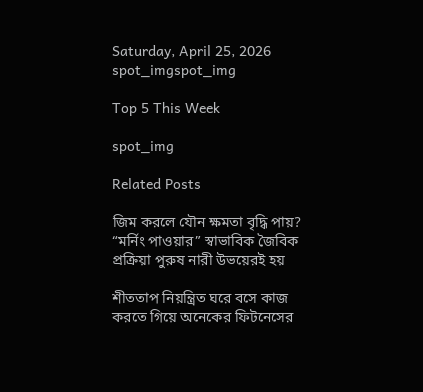Saturday, April 25, 2026
spot_imgspot_img

Top 5 This Week

spot_img

Related Posts

জিম করলে যৌন ক্ষমতা বৃদ্ধি পায়? “মর্নিং পাওয়ার” স্বাভাবিক জৈবিক প্রক্রিয়া পুরুষ নারী উভয়েরই হয়

শীততাপ নিয়ন্ত্রিত ঘরে বসে কাজ করতে গিয়ে অনেকের ফিটনেসের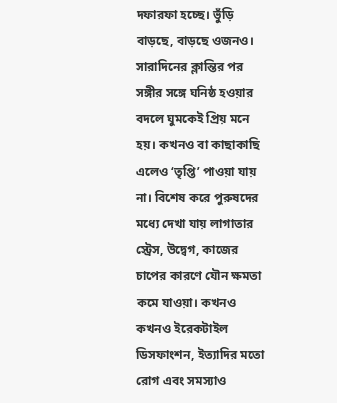দফারফা হচ্ছে। ভুঁড়ি বাড়ছে, বাড়ছে ওজনও। সারাদিনের ক্লান্তির পর সঙ্গীর সঙ্গে ঘনিষ্ঠ হওয়ার বদলে ঘুমকেই প্রিয় মনে হয়। কখনও বা কাছাকাছি এলেও ‘তৃপ্তি’ পাওয়া যায় না। বিশেষ করে পুরুষদের মধ্যে দেখা যায় লাগাতার স্ট্রেস, উদ্বেগ, কাজের চাপের কারণে যৌন ক্ষমতা কমে যাওয়া। কখনও কখনও ইরেকটাইল ডিসফাংশন, ইত্যাদির মতো রোগ এবং সমস্যাও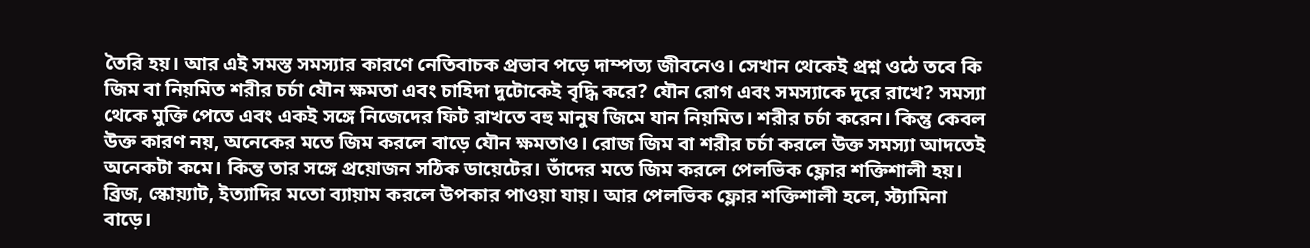তৈরি হয়। আর এই সমস্ত সমস্যার কারণে নেতিবাচক প্রভাব পড়ে দাম্পত্য জীবনেও। সেখান থেকেই প্রশ্ন ওঠে তবে কি জিম বা নিয়মিত শরীর চর্চা যৌন ক্ষমতা এবং চাহিদা দুটোকেই বৃদ্ধি করে? যৌন রোগ এবং সমস্যাকে দূরে রাখে? সমস্যা থেকে মুক্তি পেতে এবং একই সঙ্গে নিজেদের ফিট রাখতে বহু মানুষ জিমে যান নিয়মিত। শরীর চর্চা করেন। কিন্তু কেবল উক্ত কারণ নয়, অনেকের মতে জিম করলে বাড়ে যৌন ক্ষমতাও। রোজ জিম বা শরীর চর্চা করলে উক্ত সমস্যা আদতেই অনেকটা কমে। কিন্ত তার সঙ্গে প্রয়োজন সঠিক ডায়েটের। তাঁদের মতে জিম করলে পেলভিক ফ্লোর শক্তিশালী হয়। ব্রিজ, স্কোয়্যাট, ইত্যাদির মতো ব্যায়াম করলে উপকার পাওয়া যায়। আর পেলভিক ফ্লোর শক্তিশালী হলে, স্ট্যামিনা বাড়ে।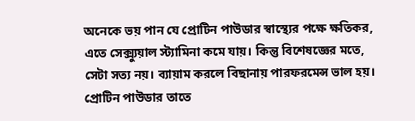অনেকে ভয় পান যে প্রোটিন পাউডার স্বাস্থ্যের পক্ষে ক্ষতিকর, এতে সেক্স্যুয়াল স্ট্যামিনা কমে যায়। কিন্তু বিশেষজ্ঞের মতে, সেটা সত্য নয়। ব্যায়াম করলে বিছানায় পারফরমেন্স ভাল হয়। প্রোটিন পাউডার তাতে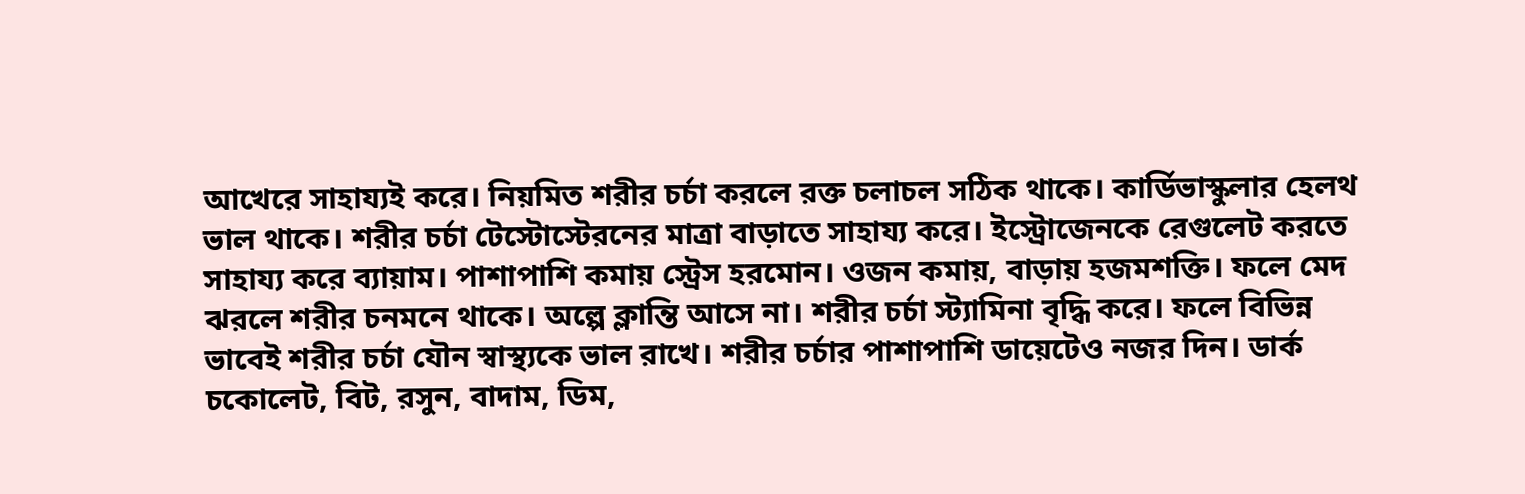আখেরে সাহায্যই করে। নিয়মিত শরীর চর্চা করলে রক্ত চলাচল সঠিক থাকে। কার্ডিভাস্কুলার হেলথ ভাল থাকে। শরীর চর্চা টেস্টোস্টেরনের মাত্রা বাড়াতে সাহায্য করে। ইস্ট্রোজেনকে রেগুলেট করতে সাহায্য করে ব্যায়াম। পাশাপাশি কমায় স্ট্রেস হরমোন। ওজন কমায়, বাড়ায় হজমশক্তি। ফলে মেদ ঝরলে শরীর চনমনে থাকে। অল্পে ক্লান্তি আসে না। শরীর চর্চা স্ট্যামিনা বৃদ্ধি করে। ফলে বিভিন্ন ভাবেই শরীর চর্চা যৌন স্বাস্থ্যকে ভাল রাখে। শরীর চর্চার পাশাপাশি ডায়েটেও নজর দিন। ডার্ক চকোলেট, বিট, রসুন, বাদাম, ডিম,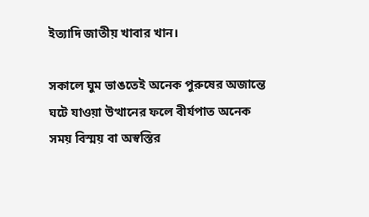ইত্যাদি জাতীয় খাবার খান।

সকালে ঘুম ভাঙতেই অনেক পুরুষের অজান্তে ঘটে যাওয়া উত্থানের ফলে বীর্যপাত অনেক সময় বিস্ময় বা অস্বস্তির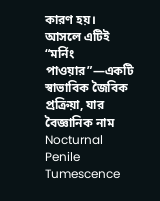কারণ হয়। আসলে এটিই “মর্নিং পাওয়ার”—একটি স্বাভাবিক জৈবিক প্রক্রিয়া, যার বৈজ্ঞানিক নাম Nocturnal Penile Tumescence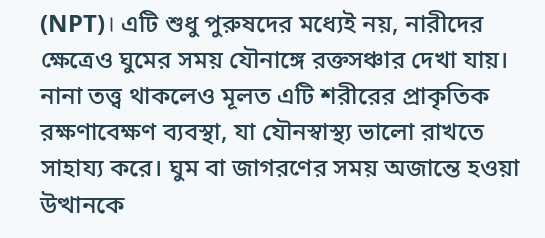(NPT)। এটি শুধু পুরুষদের মধ্যেই নয়, নারীদের ক্ষেত্রেও ঘুমের সময় যৌনাঙ্গে রক্তসঞ্চার দেখা যায়। নানা তত্ত্ব থাকলেও মূলত এটি শরীরের প্রাকৃতিক রক্ষণাবেক্ষণ ব্যবস্থা, যা যৌনস্বাস্থ্য ভালো রাখতে সাহায্য করে। ঘুম বা জাগরণের সময় অজান্তে হওয়া উত্থানকে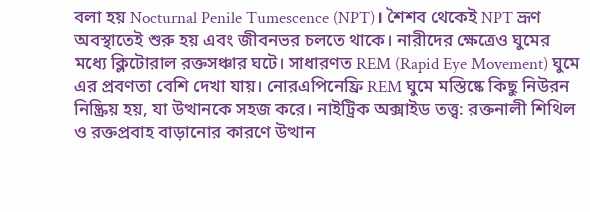বলা হয় Nocturnal Penile Tumescence (NPT)। শৈশব থেকেই NPT ভ্রূণ অবস্থাতেই শুরু হয় এবং জীবনভর চলতে থাকে। নারীদের ক্ষেত্রেও ঘুমের মধ্যে ক্লিটোরাল রক্তসঞ্চার ঘটে। সাধারণত REM (Rapid Eye Movement) ঘুমে এর প্রবণতা বেশি দেখা যায়। নোরএপিনেফ্রি REM ঘুমে মস্তিষ্কে কিছু নিউরন নিষ্ক্রিয় হয়, যা উত্থানকে সহজ করে। নাইট্রিক অক্সাইড তত্ত্ব: রক্তনালী শিথিল ও রক্তপ্রবাহ বাড়ানোর কারণে উত্থান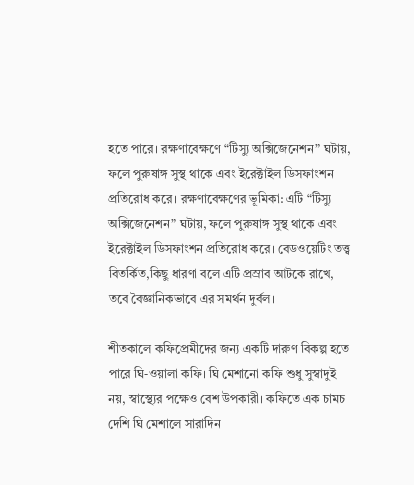হতে পারে। রক্ষণাবেক্ষণে “টিস্যু অক্সিজেনেশন” ঘটায়, ফলে পুরুষাঙ্গ সুস্থ থাকে এবং ইরেক্টাইল ডিসফাংশন প্রতিরোধ করে। রক্ষণাবেক্ষণের ভূমিকা: এটি “টিস্যু অক্সিজেনেশন” ঘটায়, ফলে পুরুষাঙ্গ সুস্থ থাকে এবং ইরেক্টাইল ডিসফাংশন প্রতিরোধ করে। বেডওয়েটিং তত্ত্ব বিতর্কিত,কিছু ধারণা বলে এটি প্রস্রাব আটকে রাখে, তবে বৈজ্ঞানিকভাবে এর সমর্থন দুর্বল।

শীতকালে কফিপ্রেমীদের জন্য একটি দারুণ বিকল্প হতে পারে ঘি-ওয়ালা কফি। ঘি মেশানো কফি শুধু সুস্বাদুই নয়, স্বাস্থ্যের পক্ষেও বেশ উপকারী। কফিতে এক চামচ দেশি ঘি মেশালে সারাদিন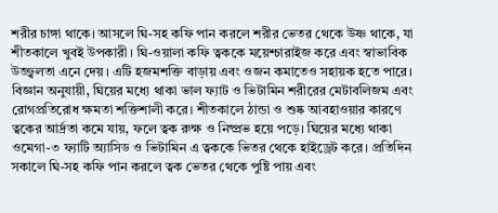শরীর চাঙ্গা থাকে। আসলে ঘি-সহ কফি পান করলে শরীর ভেতর থেকে উষ্ণ থাকে, যা শীতকালে খুবই উপকারী। ঘি-ওয়ালা কফি ত্বককে ময়েশ্চারাইজ করে এবং স্বাভাবিক উজ্জ্বলতা এনে দেয়। এটি হজমশক্তি বাড়ায় এবং ওজন কমাতেও সহায়ক হতে পারে। বিজ্ঞান অনুযায়ী, ঘিয়ের মধ্যে থাকা ভাল ফ্যাট ও ভিটামিন শরীরের মেটাবলিজম এবং রোগপ্রতিরোধ ক্ষমতা শক্তিশালী করে। শীতকালে ঠান্ডা ও শুষ্ক আবহাওয়ার কারণে ত্বকের আর্দ্রতা কমে যায়, ফলে ত্বক রুক্ষ ও নিষ্প্রভ হয়ে পড়ে। ঘিয়ের মধ্যে থাকা ওমেগা-৩ ফ্যাটি অ্যাসিড ও ভিটামিন এ ত্বককে ভিতর থেকে হাইড্রেট করে। প্রতিদিন সকালে ঘি-সহ কফি পান করলে ত্বক ভেতর থেকে পুষ্টি পায় এবং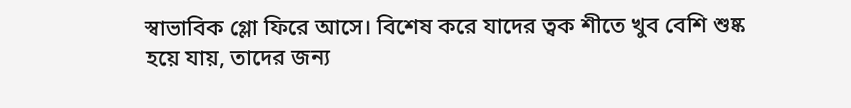স্বাভাবিক গ্লো ফিরে আসে। বিশেষ করে যাদের ত্বক শীতে খুব বেশি শুষ্ক হয়ে যায়, তাদের জন্য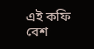এই কফি বেশ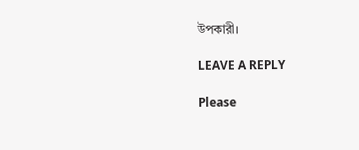উপকারী।

LEAVE A REPLY

Please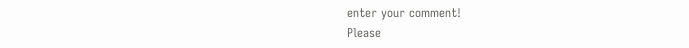enter your comment!
Please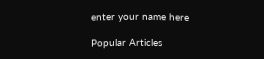enter your name here

Popular Articles